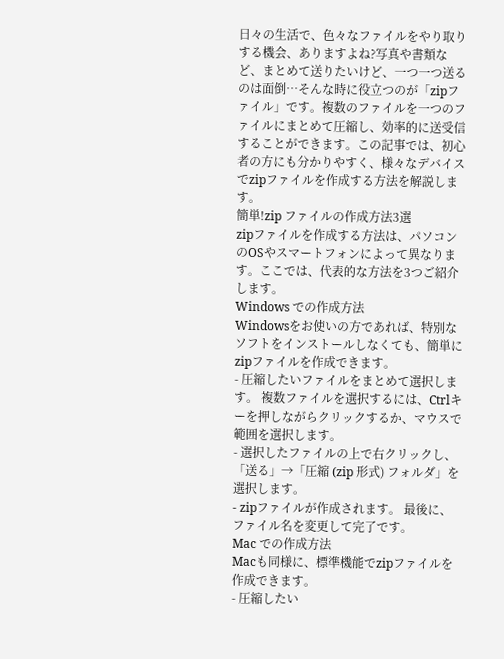日々の生活で、色々なファイルをやり取りする機会、ありますよね?写真や書類など、まとめて送りたいけど、一つ一つ送るのは面倒…そんな時に役立つのが「zipファイル」です。複数のファイルを一つのファイルにまとめて圧縮し、効率的に送受信することができます。この記事では、初心者の方にも分かりやすく、様々なデバイスでzipファイルを作成する方法を解説します。
簡単!zip ファイルの作成方法3選
zipファイルを作成する方法は、パソコンのOSやスマートフォンによって異なります。ここでは、代表的な方法を3つご紹介します。
Windows での作成方法
Windowsをお使いの方であれば、特別なソフトをインストールしなくても、簡単にzipファイルを作成できます。
- 圧縮したいファイルをまとめて選択します。 複数ファイルを選択するには、Ctrlキーを押しながらクリックするか、マウスで範囲を選択します。
- 選択したファイルの上で右クリックし、「送る」→「圧縮 (zip 形式) フォルダ」を選択します。
- zipファイルが作成されます。 最後に、ファイル名を変更して完了です。
Mac での作成方法
Macも同様に、標準機能でzipファイルを作成できます。
- 圧縮したい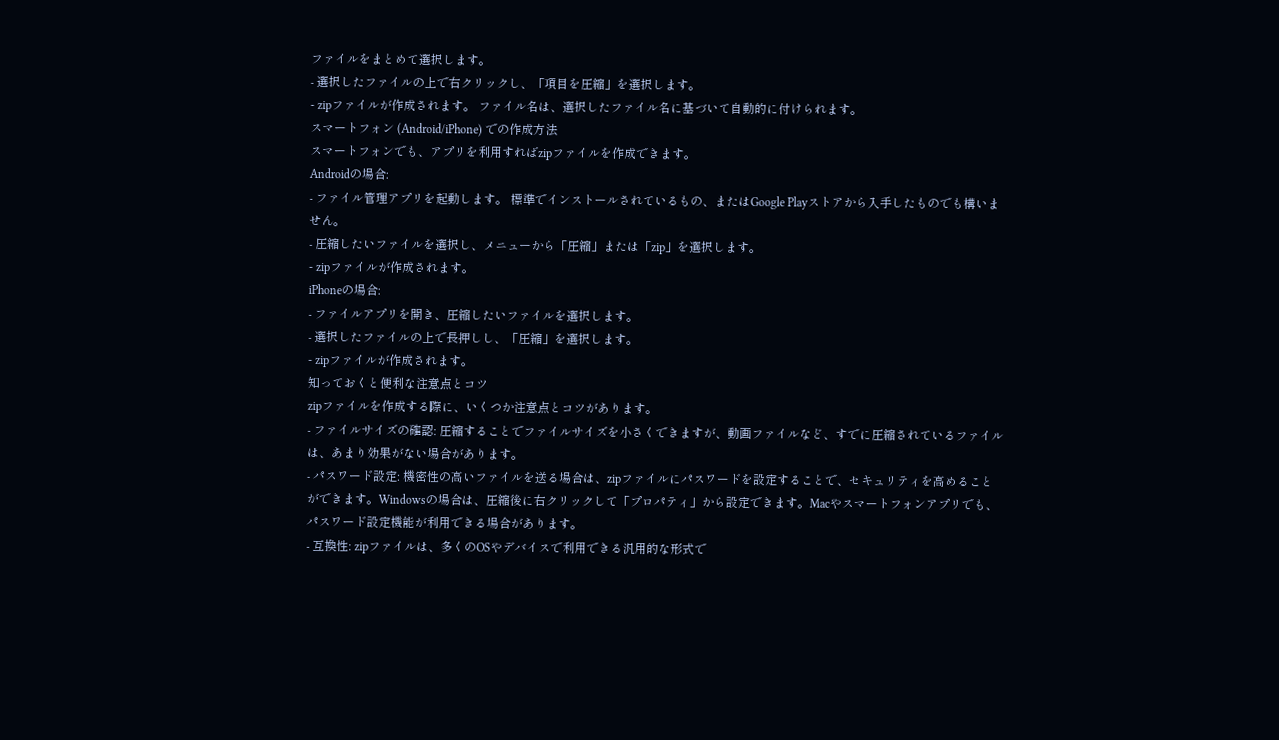ファイルをまとめて選択します。
- 選択したファイルの上で右クリックし、「項目を圧縮」を選択します。
- zipファイルが作成されます。 ファイル名は、選択したファイル名に基づいて自動的に付けられます。
スマートフォン (Android/iPhone) での作成方法
スマートフォンでも、アプリを利用すればzipファイルを作成できます。
Androidの場合:
- ファイル管理アプリを起動します。 標準でインストールされているもの、またはGoogle Playストアから入手したものでも構いません。
- 圧縮したいファイルを選択し、メニューから「圧縮」または「zip」を選択します。
- zipファイルが作成されます。
iPhoneの場合:
- ファイルアプリを開き、圧縮したいファイルを選択します。
- 選択したファイルの上で長押しし、「圧縮」を選択します。
- zipファイルが作成されます。
知っておくと便利な注意点とコツ
zipファイルを作成する際に、いくつか注意点とコツがあります。
- ファイルサイズの確認: 圧縮することでファイルサイズを小さくできますが、動画ファイルなど、すでに圧縮されているファイルは、あまり効果がない場合があります。
- パスワード設定: 機密性の高いファイルを送る場合は、zipファイルにパスワードを設定することで、セキュリティを高めることができます。Windowsの場合は、圧縮後に右クリックして「プロパティ」から設定できます。Macやスマートフォンアプリでも、パスワード設定機能が利用できる場合があります。
- 互換性: zipファイルは、多くのOSやデバイスで利用できる汎用的な形式で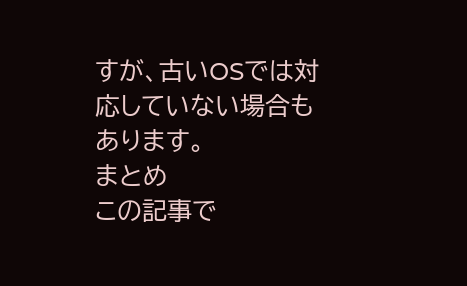すが、古いOSでは対応していない場合もあります。
まとめ
この記事で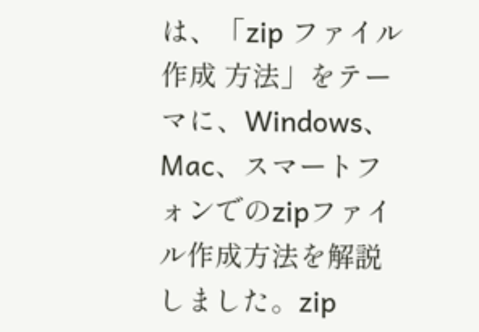は、「zip ファイル 作成 方法」をテーマに、Windows、Mac、スマートフォンでのzipファイル作成方法を解説しました。zip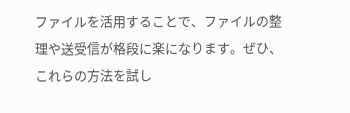ファイルを活用することで、ファイルの整理や送受信が格段に楽になります。ぜひ、これらの方法を試し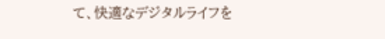て、快適なデジタルライフを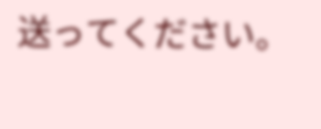送ってください。